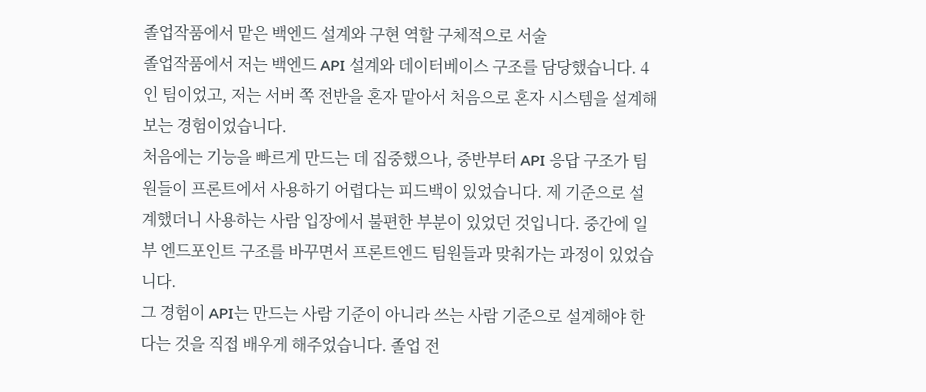졸업작품에서 맡은 백엔드 설계와 구현 역할 구체적으로 서술
졸업작품에서 저는 백엔드 API 설계와 데이터베이스 구조를 담당했습니다. 4인 팀이었고, 저는 서버 쪽 전반을 혼자 맡아서 처음으로 혼자 시스템을 설계해보는 경험이었습니다.
처음에는 기능을 빠르게 만드는 데 집중했으나, 중반부터 API 응답 구조가 팀원들이 프론트에서 사용하기 어렵다는 피드백이 있었습니다. 제 기준으로 설계했더니 사용하는 사람 입장에서 불편한 부분이 있었던 것입니다. 중간에 일부 엔드포인트 구조를 바꾸면서 프론트엔드 팀원들과 맞춰가는 과정이 있었습니다.
그 경험이 API는 만드는 사람 기준이 아니라 쓰는 사람 기준으로 설계해야 한다는 것을 직접 배우게 해주었습니다. 졸업 전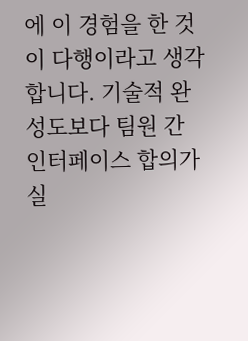에 이 경험을 한 것이 다행이라고 생각합니다. 기술적 완성도보다 팀원 간 인터페이스 합의가 실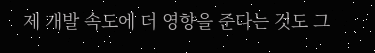제 개발 속도에 더 영향을 준다는 것도 그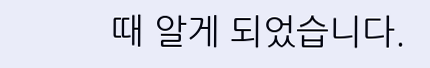때 알게 되었습니다.